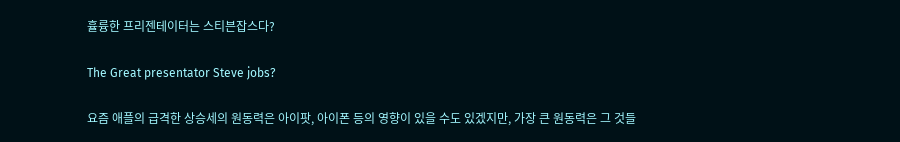휼륭한 프리젠테이터는 스티븐잡스다?

The Great presentator Steve jobs?

요즘 애플의 급격한 상승세의 원동력은 아이팟, 아이폰 등의 영향이 있을 수도 있겠지만, 가장 큰 원동력은 그 것들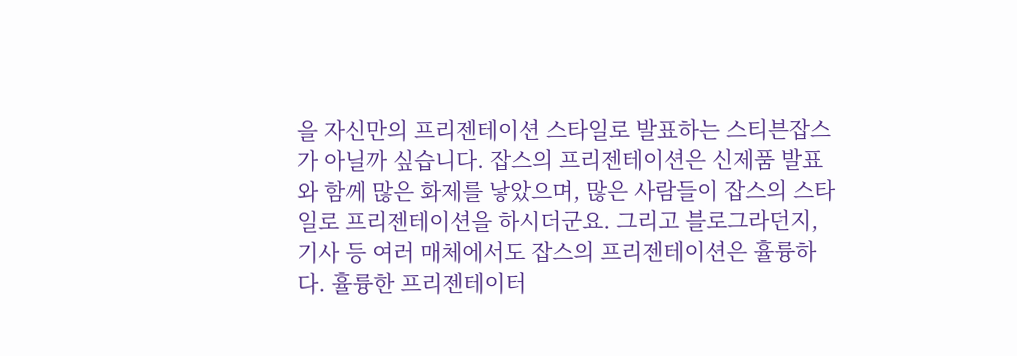을 자신만의 프리젠테이션 스타일로 발표하는 스티븐잡스가 아닐까 싶습니다. 잡스의 프리젠테이션은 신제품 발표와 함께 많은 화제를 낳았으며, 많은 사람들이 잡스의 스타일로 프리젠테이션을 하시더군요. 그리고 블로그라던지, 기사 등 여러 매체에서도 잡스의 프리젠테이션은 휼륭하다. 휼륭한 프리젠테이터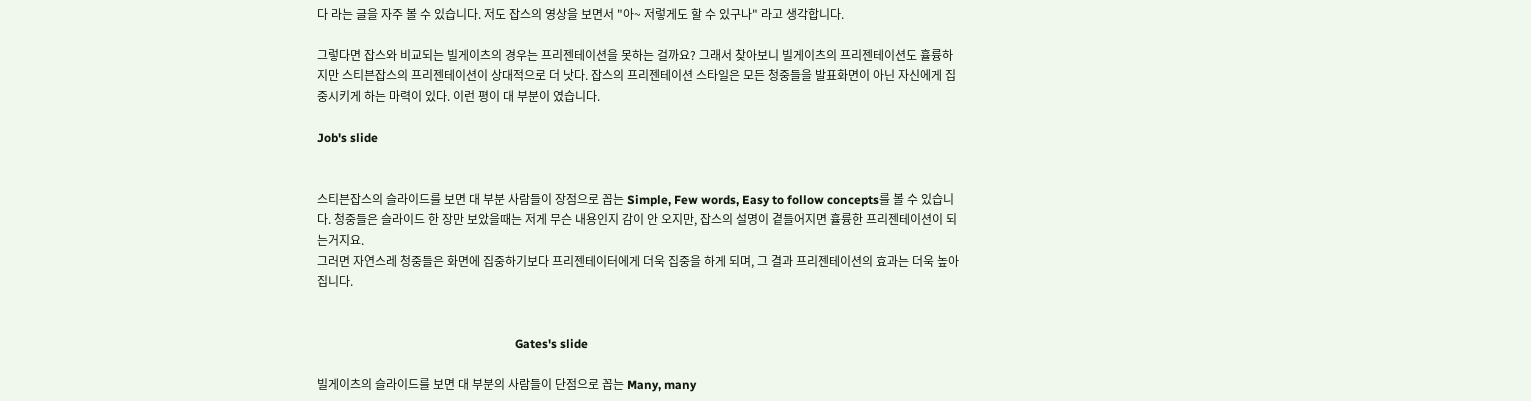다 라는 글을 자주 볼 수 있습니다. 저도 잡스의 영상을 보면서 "아~ 저렇게도 할 수 있구나" 라고 생각합니다.

그렇다면 잡스와 비교되는 빌게이츠의 경우는 프리젠테이션을 못하는 걸까요? 그래서 찾아보니 빌게이츠의 프리젠테이션도 휼륭하지만 스티븐잡스의 프리젠테이션이 상대적으로 더 낫다. 잡스의 프리젠테이션 스타일은 모든 청중들을 발표화면이 아닌 자신에게 집중시키게 하는 마력이 있다. 이런 평이 대 부분이 였습니다.

Job's slide


스티븐잡스의 슬라이드를 보면 대 부분 사람들이 장점으로 꼽는 Simple, Few words, Easy to follow concepts를 볼 수 있습니다. 청중들은 슬라이드 한 장만 보았을때는 저게 무슨 내용인지 감이 안 오지만, 잡스의 설명이 곁들어지면 휼륭한 프리젠테이션이 되는거지요.
그러면 자연스레 청중들은 화면에 집중하기보다 프리젠테이터에게 더욱 집중을 하게 되며, 그 결과 프리젠테이션의 효과는 더욱 높아집니다.


                                                                  Gates's slide

빌게이츠의 슬라이드를 보면 대 부분의 사람들이 단점으로 꼽는 Many, many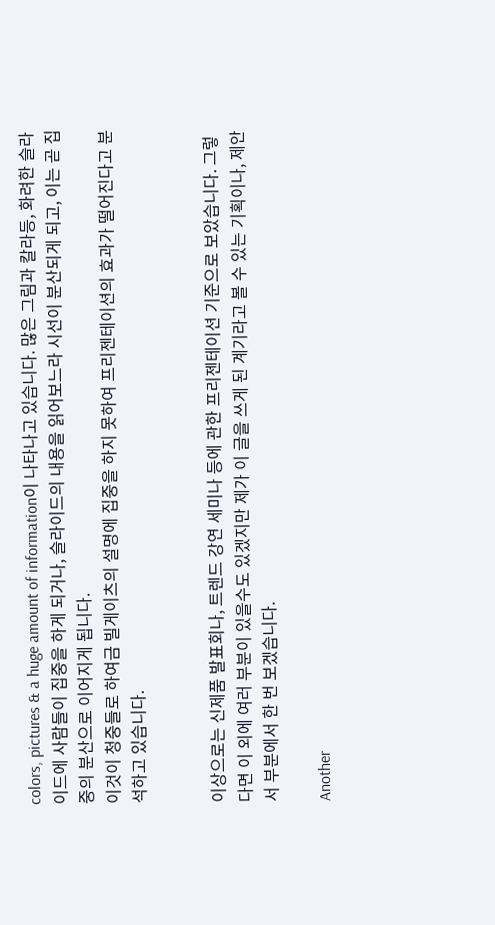colors, pictures & a huge amount of information이 나타나고 있습니다. 많은 그림과 칼라등, 화려한 슬라이드에 사람들이 집중을 하게 되거나, 슬라이드의 내용을 읽어보느라 시선이 분산되게 되고, 이는 곧 집중의 분산으로 이어지게 됩니다.
이것이 청중들로 하여금 빌게이츠의 설명에 집중을 하지 못하여 프리젠테이션의 효과가 떨어진다고 분석하고 있습니다.


이상으로는 신제품 발표회나, 트렌드 강연 세미나 등에 관한 프리젠테이션 기준으로 보았습니다. 그렇다면 이 외에 여러 부분이 있을수도 있겠지만 제가 이 글을 쓰게 된 계기라고 볼 수 있는 기획이나, 제안서 부분에서 한 번 보겠습니다.

Another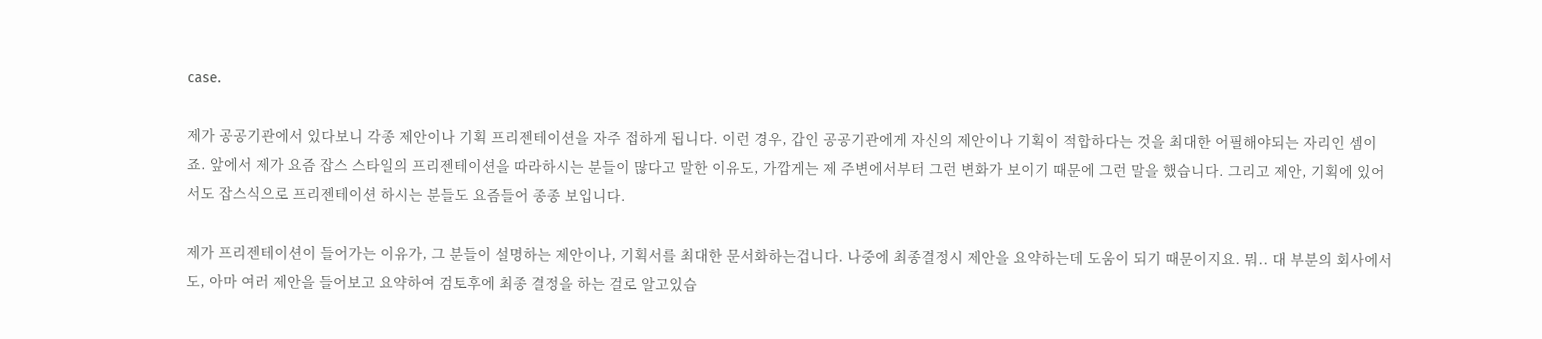case.

제가 공공기관에서 있다보니 각종 제안이나 기획 프리젠테이션을 자주 접하게 됩니다. 이런 경우, 갑인 공공기관에게 자신의 제안이나 기획이 적합하다는 것을 최대한 어필해야되는 자리인 셈이죠. 앞에서 제가 요즘 잡스 스타일의 프리젠테이션을 따라하시는 분들이 많다고 말한 이유도, 가깝게는 제 주변에서부터 그런 변화가 보이기 때문에 그런 말을 했습니다. 그리고 제안, 기획에 있어서도 잡스식으로 프리젠테이션 하시는 분들도 요즘들어 종종 보입니다.

제가 프리젠테이션이 들어가는 이유가, 그 분들이 설명하는 제안이나, 기획서를 최대한 문서화하는겁니다. 나중에 최종결정시 제안을 요약하는데 도움이 되기 때문이지요. 뭐.. 대 부분의 회사에서도, 아마 여러 제안을 들어보고 요약하여 검토후에 최종 결정을 하는 걸로 알고있습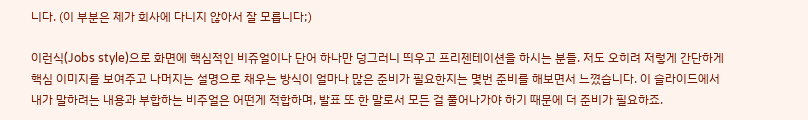니다. (이 부분은 제가 회사에 다니지 않아서 잘 모릅니다;)

이런식(Jobs style)으로 화면에 핵심적인 비쥬얼이나 단어 하나만 덩그러니 띄우고 프리젠테이션을 하시는 분들. 저도 오히려 저렇게 간단하게 핵심 이미지를 보여주고 나머지는 설명으로 채우는 방식이 얼마나 많은 준비가 필요한지는 몇번 준비를 해보면서 느꼈습니다. 이 슬라이드에서 내가 말하려는 내용과 부합하는 비주얼은 어떤게 적합하며, 발표 또 한 말로서 모든 걸 풀어나가야 하기 때문에 더 준비가 필요하죠.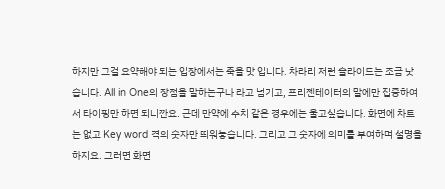하지만 그걸 요약해야 되는 입장에서는 죽을 맛 입니다. 차라리 저런 슬라이드는 조금 낫습니다. All in One의 장점을 말하는구나 라고 넘기고, 프리젠테이터의 말에만 집중하여서 타이핑만 하면 되니깐요. 근데 만약에 수치 같은 경우에는 울고싶습니다. 화면에 차트는 없고 Key word 격의 숫자만 띄워놓습니다. 그리고 그 숫자에 의미를 부여하며 설명을 하지요. 그러면 화면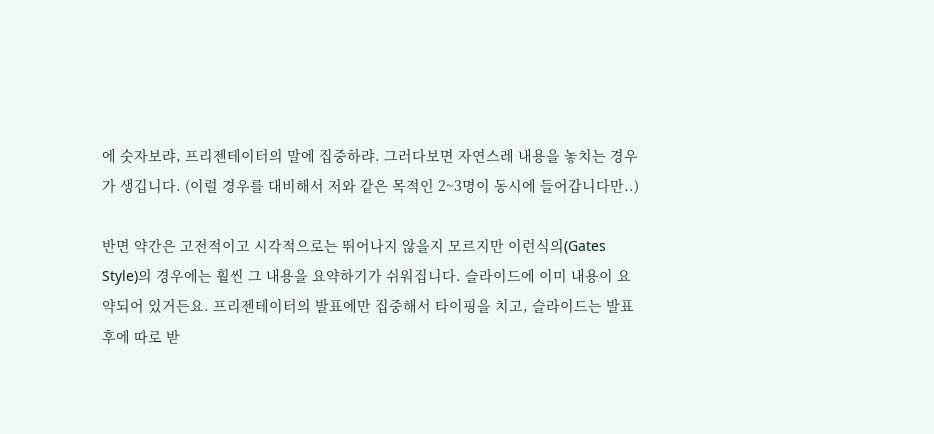에 숫자보랴, 프리젠테이터의 말에 집중하랴. 그러다보면 자연스레 내용을 놓치는 경우가 생깁니다. (이럴 경우를 대비해서 저와 같은 목적인 2~3명이 동시에 들어갑니다만..)

반면 약간은 고전적이고 시각적으로는 뛰어나지 않을지 모르지만 이런식의(Gates Style)의 경우에는 훨씬 그 내용을 요약하기가 쉬워집니다. 슬라이드에 이미 내용이 요약되어 있거든요. 프리젠테이터의 발표에만 집중해서 타이핑을 치고, 슬라이드는 발표후에 따로 받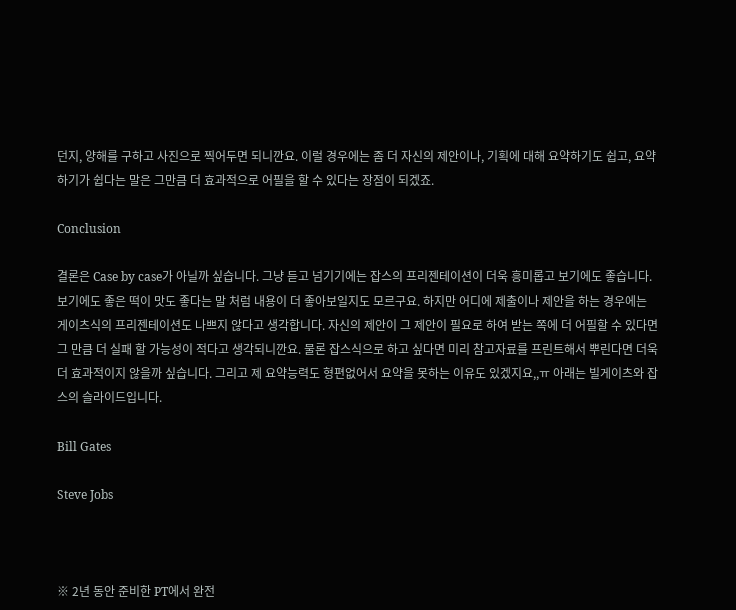던지, 양해를 구하고 사진으로 찍어두면 되니깐요. 이럴 경우에는 좀 더 자신의 제안이나, 기획에 대해 요약하기도 쉽고, 요약하기가 쉽다는 말은 그만큼 더 효과적으로 어필을 할 수 있다는 장점이 되겠죠.

Conclusion

결론은 Case by case가 아닐까 싶습니다. 그냥 듣고 넘기기에는 잡스의 프리젠테이션이 더욱 흥미롭고 보기에도 좋습니다. 보기에도 좋은 떡이 맛도 좋다는 말 처럼 내용이 더 좋아보일지도 모르구요. 하지만 어디에 제출이나 제안을 하는 경우에는 게이츠식의 프리젠테이션도 나쁘지 않다고 생각합니다. 자신의 제안이 그 제안이 필요로 하여 받는 쪽에 더 어필할 수 있다면 그 만큼 더 실패 할 가능성이 적다고 생각되니깐요. 물론 잡스식으로 하고 싶다면 미리 참고자료를 프린트해서 뿌린다면 더욱 더 효과적이지 않을까 싶습니다. 그리고 제 요약능력도 형편없어서 요약을 못하는 이유도 있겠지요,,ㅠ 아래는 빌게이츠와 잡스의 슬라이드입니다.

Bill Gates

Steve Jobs



※ 2년 동안 준비한 PT에서 완전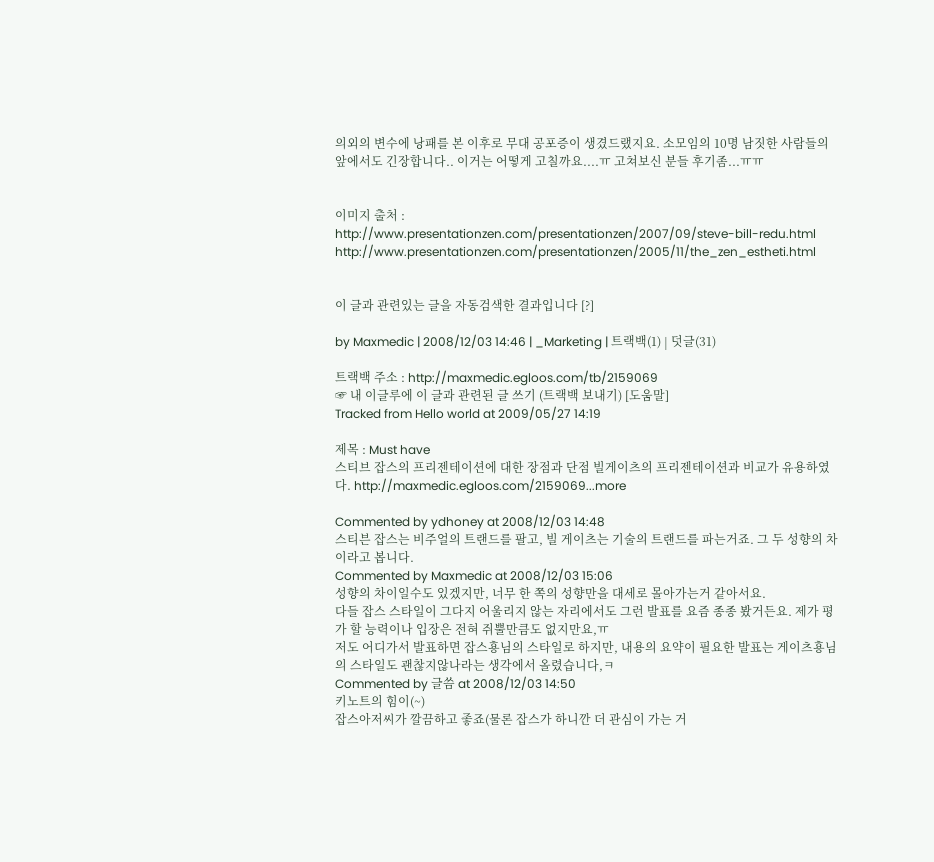의외의 변수에 낭패를 본 이후로 무대 공포증이 생겼드랬지요. 소모임의 10명 남짓한 사람들의 앞에서도 긴장합니다.. 이거는 어떻게 고칠까요....ㅠ 고쳐보신 분들 후기좀...ㅠㅠ


이미지 출처 :
http://www.presentationzen.com/presentationzen/2007/09/steve-bill-redu.html
http://www.presentationzen.com/presentationzen/2005/11/the_zen_estheti.html


이 글과 관련있는 글을 자동검색한 결과입니다 [?]

by Maxmedic | 2008/12/03 14:46 | _Marketing | 트랙백(1) | 덧글(31)

트랙백 주소 : http://maxmedic.egloos.com/tb/2159069
☞ 내 이글루에 이 글과 관련된 글 쓰기 (트랙백 보내기) [도움말]
Tracked from Hello world at 2009/05/27 14:19

제목 : Must have
스티브 잡스의 프리젠테이션에 대한 장점과 단점 빌게이츠의 프리젠테이션과 비교가 유용하였다. http://maxmedic.egloos.com/2159069...more

Commented by ydhoney at 2008/12/03 14:48
스티븐 잡스는 비주얼의 트랜드를 팔고, 빌 게이츠는 기술의 트랜드를 파는거죠. 그 두 성향의 차이라고 봅니다.
Commented by Maxmedic at 2008/12/03 15:06
성향의 차이일수도 있겠지만, 너무 한 쪽의 성향만을 대세로 몰아가는거 같아서요.
다들 잡스 스타일이 그다지 어울리지 않는 자리에서도 그런 발표를 요즘 종종 봤거든요. 제가 평가 할 능력이나 입장은 전혀 쥐뿔만큼도 없지만요,ㅠ
저도 어디가서 발표하면 잡스횽님의 스타일로 하지만, 내용의 요약이 필요한 발표는 게이츠횽님의 스타일도 괜찮지않나라는 생각에서 올렸습니다,ㅋ
Commented by 글씀 at 2008/12/03 14:50
키노트의 힘이(~)
잡스아저씨가 깔끔하고 좋죠(물론 잡스가 하니깐 더 관심이 가는 거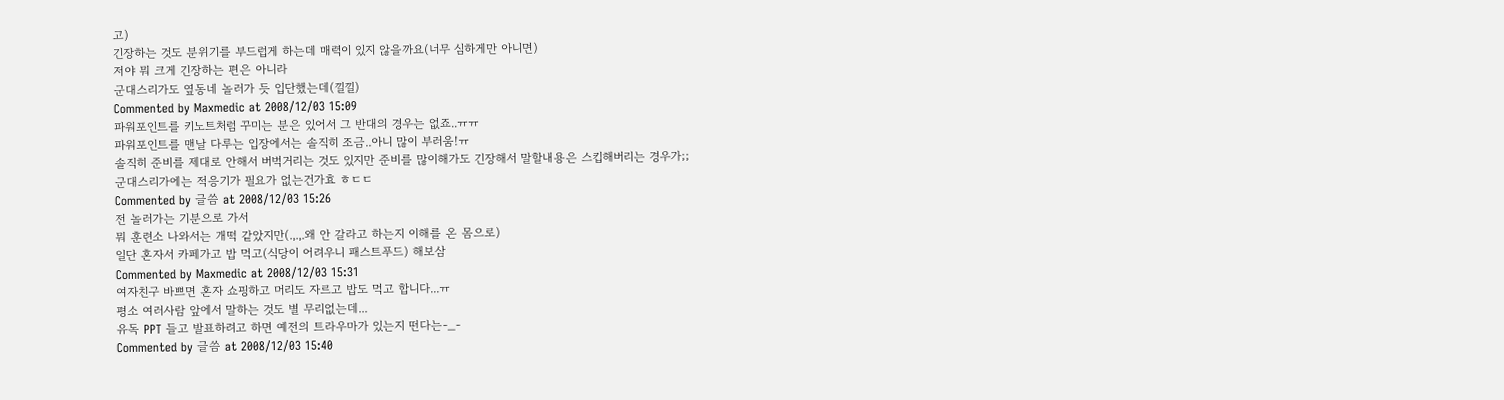고)
긴장하는 것도 분위기를 부드럽게 하는데 매력이 있지 않을까요(너무 심하게만 아니면)
저야 뭐 크게 긴장하는 편은 아니라
군대스리가도 옆동네 놀러가 듯 입단했는데(낄낄)
Commented by Maxmedic at 2008/12/03 15:09
파워포인트를 키노트처럼 꾸미는 분은 있어서 그 반대의 경우는 없죠..ㅠㅠ
파워포인트를 맨날 다루는 입장에서는 솔직히 조금..아니 많이 부러움!ㅠ
솔직히 준비를 제대로 안해서 버벅거리는 것도 있지만 준비를 많이해가도 긴장해서 말할내용은 스킵해버리는 경우가;;
군대스리가에는 적응기가 필요가 없는건가효 ㅎㄷㄷ
Commented by 글씀 at 2008/12/03 15:26
전 놀러가는 기분으로 가서
뭐 훈련소 나와서는 개떡 같았지만(.,.,.왜 안 갈라고 하는지 이해를 온 몸으로)
일단 혼자서 카페가고 밥 먹고(식당이 어려우니 패스트푸드) 해보삼
Commented by Maxmedic at 2008/12/03 15:31
여자친구 바쁘면 혼자 쇼핑하고 머리도 자르고 밥도 먹고 합니다...ㅠ
평소 여러사람 앞에서 말하는 것도 별 무리없는데...
유독 PPT 들고 발표하려고 하면 예전의 트라우마가 있는지 떤다는-_-
Commented by 글씀 at 2008/12/03 15:40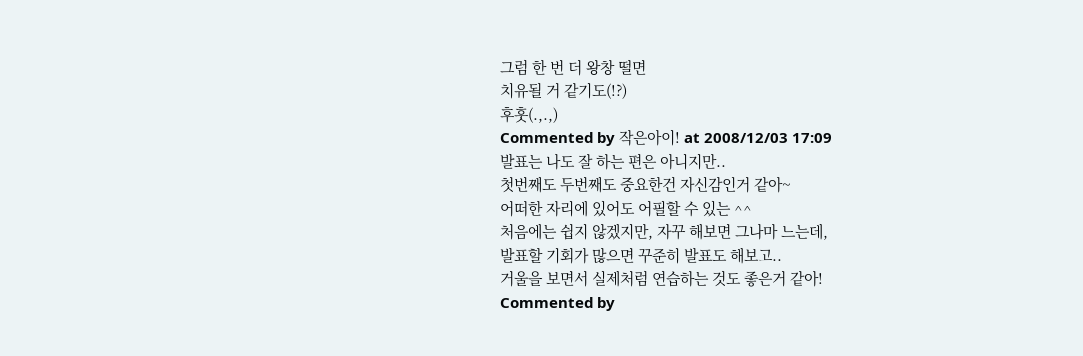그럼 한 번 더 왕창 떨면
치유될 거 같기도(!?)
후훗(.,.,)
Commented by 작은아이! at 2008/12/03 17:09
발표는 나도 잘 하는 편은 아니지만..
첫번째도 두번째도 중요한건 자신감인거 같아~
어떠한 자리에 있어도 어필할 수 있는 ^^
처음에는 쉽지 않겠지만, 자꾸 해보면 그나마 느는데,
발표할 기회가 많으면 꾸준히 발표도 해보고..
거울을 보면서 실제처럼 연습하는 것도 좋은거 같아!
Commented by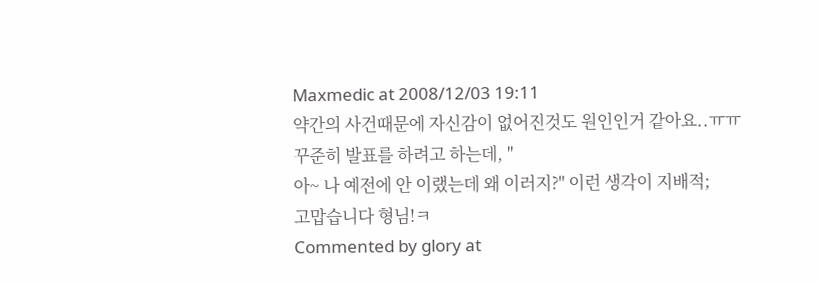Maxmedic at 2008/12/03 19:11
약간의 사건때문에 자신감이 없어진것도 원인인거 같아요..ㅠㅠ
꾸준히 발표를 하려고 하는데, "
아~ 나 예전에 안 이랬는데 왜 이러지?" 이런 생각이 지배적;
고맙습니다 형님!ㅋ
Commented by glory at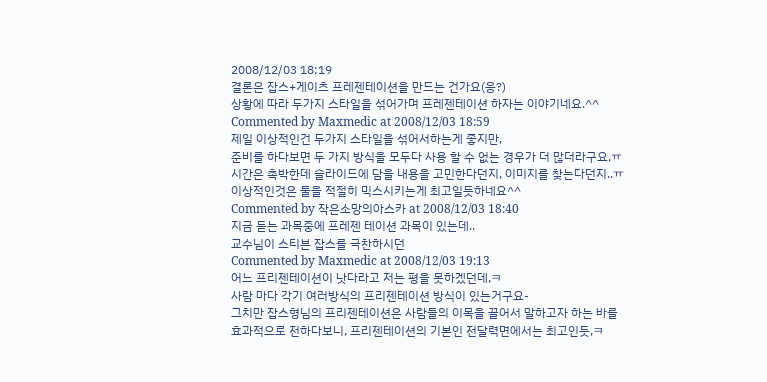2008/12/03 18:19
결론은 잡스+게이츠 프레젠테이션을 만드는 건가요(응?)
상황에 따라 두가지 스타일을 섞어가며 프레젠테이션 하자는 이야기네요.^^
Commented by Maxmedic at 2008/12/03 18:59
제일 이상적인건 두가지 스타일을 섞어서하는게 좋지만,
준비를 하다보면 두 가지 방식을 모두다 사용 할 수 없는 경우가 더 많더라구요,ㅠ
시간은 촉박한데 슬라이드에 담을 내용을 고민한다던지, 이미지를 찾는다던지..ㅠ
이상적인것은 둘을 적절히 믹스시키는게 최고일듯하네요^^
Commented by 작은소망의아스카 at 2008/12/03 18:40
지금 듣는 과목중에 프레젠 테이션 과목이 있는데..
교수님이 스티븐 잡스를 극찬하시던
Commented by Maxmedic at 2008/12/03 19:13
어느 프리젠테이션이 낫다라고 저는 평을 못하겠던데,ㅋ
사람 마다 각기 여러방식의 프리젠테이션 방식이 있는거구요-
그치만 잡스형님의 프리젠테이션은 사람들의 이목을 끌어서 말하고자 하는 바를
효과적으로 전하다보니, 프리젠테이션의 기본인 전달력면에서는 최고인듯,ㅋ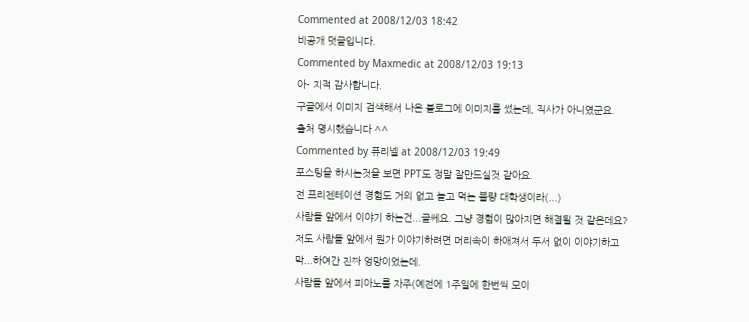Commented at 2008/12/03 18:42
비공개 덧글입니다.
Commented by Maxmedic at 2008/12/03 19:13
아- 지적 감사합니다.
구글에서 이미지 검색해서 나온 블로그에 이미지를 썼는데, 직사가 아니였군요.
출처 명시했습니다 ^^
Commented by 퓨리넬 at 2008/12/03 19:49
포스팅을 하시는것을 보면 PPT도 정말 잘만드실것 같아요.
전 프리젠테이션 경험도 거의 없고 놀고 먹는 불량 대학생이라(...)
사람들 앞에서 이야기 하는건...글쎄요. 그냥 경험이 많아지면 해결될 것 같은데요?
저도 사람들 앞에서 뭔가 이야기하려면 머리속이 하애져서 두서 없이 이야기하고
막...하여간 진짜 엉망이었는데.
사람들 앞에서 피아노를 자주(예전에 1주일에 한번씩 모이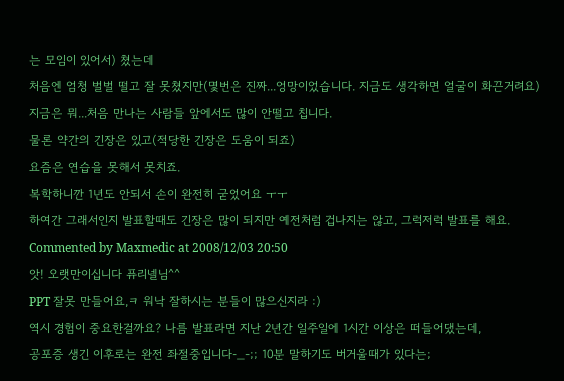는 모임이 있어서) 쳤는데
처음엔 엄청 벌벌 떨고 잘 못쳤지만(몇번은 진짜...엉망이었습니다. 지금도 생각하면 얼굴이 화끈거려요)
지금은 뭐...처음 만나는 사람들 앞에서도 많이 안떨고 칩니다.
물론 약간의 긴장은 있고(적당한 긴장은 도움이 되죠)
요즘은 연습을 못해서 못치죠.
복학하니깐 1년도 안되서 손이 완전히 굳었어요 ㅜㅜ
하여간 그래서인지 발표할때도 긴장은 많이 되지만 예전처럼 겁나지는 않고, 그럭저럭 발표를 해요.
Commented by Maxmedic at 2008/12/03 20:50
앗! 오랫만이십니다 퓨리넬님^^
PPT 잘못 만들어요,ㅋ 워낙 잘하시는 분들이 많으신지라 :)
역시 경험이 중요한걸까요? 나름 발표라면 지난 2년간 일주일에 1시간 이상은 떠들어댔는데,
공포증 생긴 이후로는 완전 좌절중입니다-_-;; 10분 말하기도 버거울때가 있다는;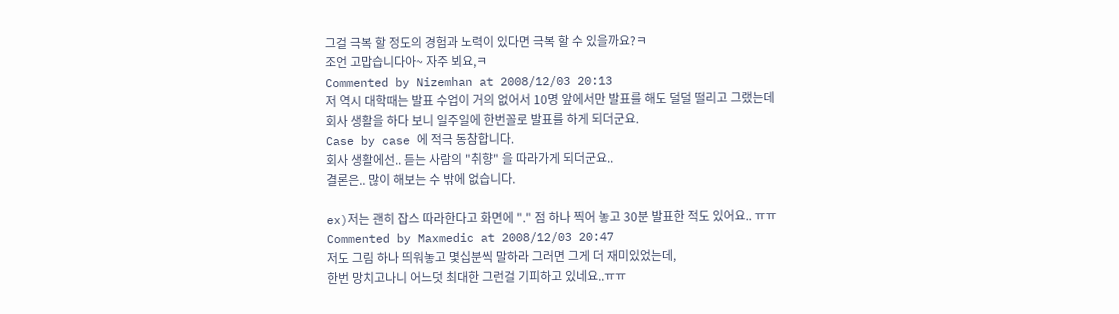그걸 극복 할 정도의 경험과 노력이 있다면 극복 할 수 있을까요?ㅋ
조언 고맙습니다아~ 자주 뵈요,ㅋ
Commented by Nizemhan at 2008/12/03 20:13
저 역시 대학때는 발표 수업이 거의 없어서 10명 앞에서만 발표를 해도 덜덜 떨리고 그랬는데
회사 생활을 하다 보니 일주일에 한번꼴로 발표를 하게 되더군요.
Case by case 에 적극 동참합니다.
회사 생활에선.. 듣는 사람의 "취향" 을 따라가게 되더군요..
결론은.. 많이 해보는 수 밖에 없습니다.

ex)저는 괜히 잡스 따라한다고 화면에 "." 점 하나 찍어 놓고 30분 발표한 적도 있어요.. ㅠㅠ
Commented by Maxmedic at 2008/12/03 20:47
저도 그림 하나 띄워놓고 몇십분씩 말하라 그러면 그게 더 재미있었는데,
한번 망치고나니 어느덧 최대한 그런걸 기피하고 있네요..ㅠㅠ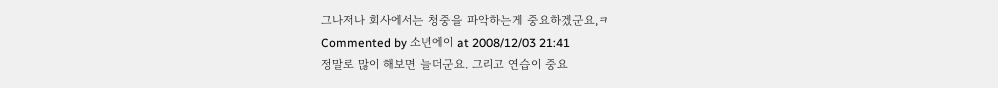그나저나 회사에서는 청중을 파악하는게 중요하겠군요,ㅋ
Commented by 소년에이 at 2008/12/03 21:41
정말로 많이 해보면 늘더군요. 그리고 연습이 중요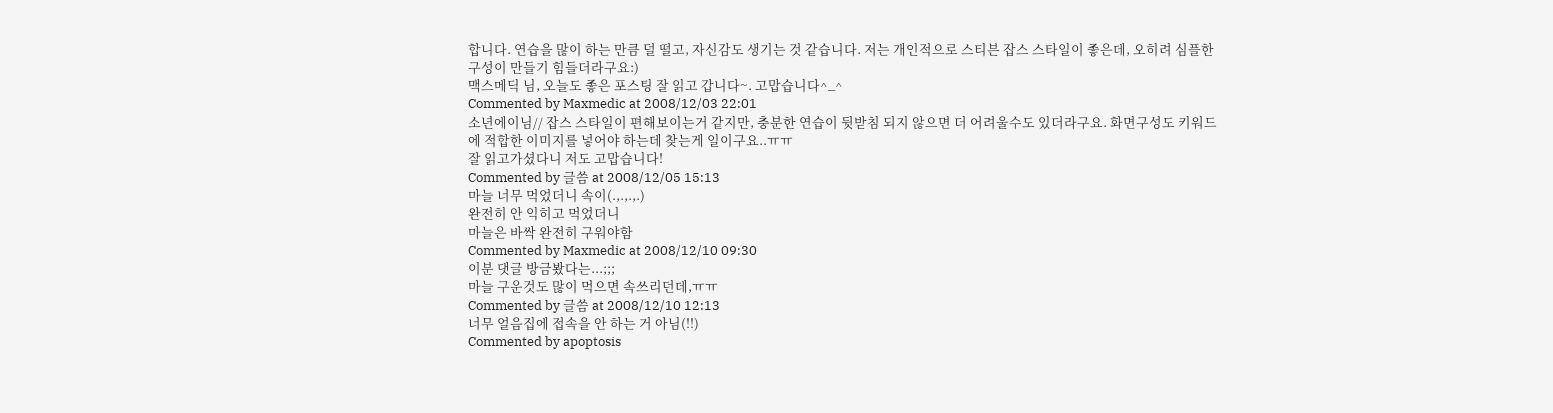합니다. 연습을 많이 하는 만큼 덜 떨고, 자신감도 생기는 것 같습니다. 저는 개인적으로 스티븐 잡스 스타일이 좋은데, 오히려 심플한 구성이 만들기 힘들더라구요:)
맥스메딕 님, 오늘도 좋은 포스팅 잘 읽고 갑니다~. 고맙습니다^_^
Commented by Maxmedic at 2008/12/03 22:01
소년에이님// 잡스 스타일이 편해보이는거 같지만, 충분한 연습이 뒷받침 되지 않으면 더 어려울수도 있더라구요. 화면구성도 키워드에 적합한 이미지를 넣어야 하는데 찾는게 일이구요..ㅠㅠ
잘 읽고가셨다니 저도 고맙습니다!
Commented by 글씀 at 2008/12/05 15:13
마늘 너무 먹었더니 속이(.,.,.,.)
완전히 안 익히고 먹었더니
마늘은 바싹 완전히 구워야함
Commented by Maxmedic at 2008/12/10 09:30
이분 댓글 방금봤다는...;;;
마늘 구운것도 많이 먹으면 속쓰리던데,ㅠㅠ
Commented by 글씀 at 2008/12/10 12:13
너무 얼음집에 접속을 안 하는 거 아님(!!)
Commented by apoptosis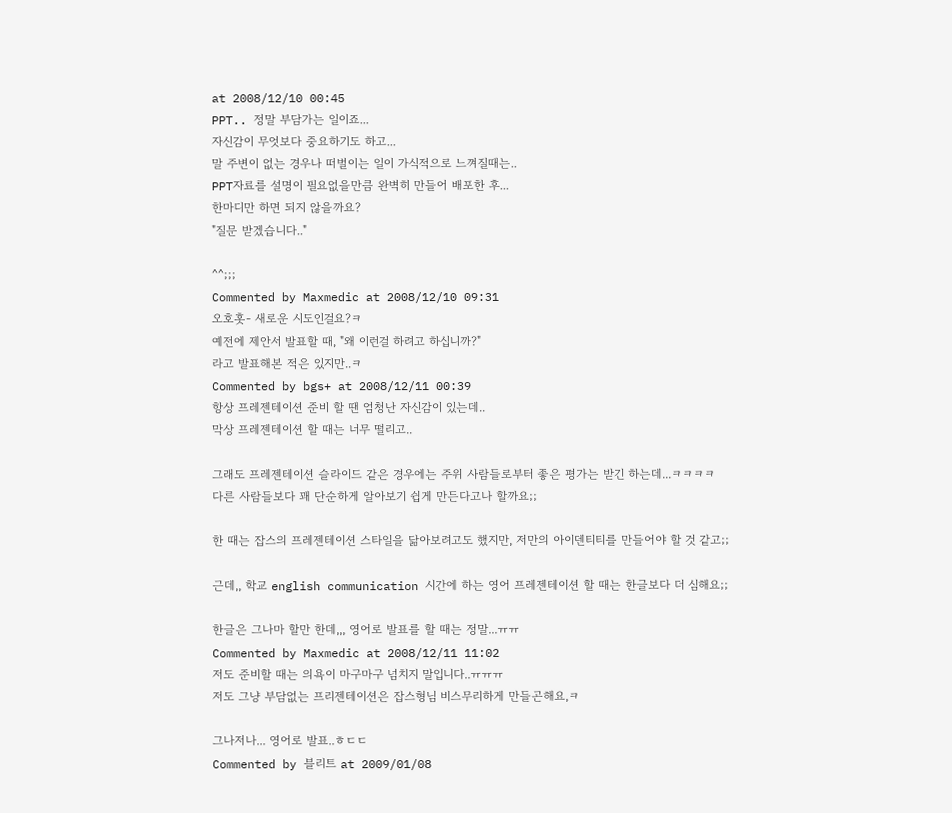at 2008/12/10 00:45
PPT.. 정말 부담가는 일이죠...
자신감이 무엇보다 중요하기도 하고...
말 주변이 없는 경우나 떠벌이는 일이 가식적으로 느껴질때는..
PPT자료를 설명이 필요없을만큼 완벽히 만들어 배포한 후...
한마디만 하면 되지 않을까요?
"질문 받겠습니다.."

^^;;;
Commented by Maxmedic at 2008/12/10 09:31
오호홋- 새로운 시도인걸요?ㅋ
예전에 제안서 발표할 때, "왜 이런걸 하려고 하십니까?"
라고 발표해본 적은 있지만..ㅋ
Commented by bgs+ at 2008/12/11 00:39
항상 프레젠테이션 준비 할 땐 엄청난 자신감이 있는데..
막상 프레젠테이션 할 때는 너무 떨리고..

그래도 프레젠테이션 슬라이드 같은 경우에는 주위 사람들로부터 좋은 평가는 받긴 하는데...ㅋㅋㅋㅋ
다른 사람들보다 꽤 단순하게 알아보기 쉽게 만든다고나 할까요;;

한 때는 잡스의 프레젠테이션 스타일을 닮아보려고도 했지만, 저만의 아이덴티티를 만들어야 할 것 같고;;

근데,, 학교 english communication 시간에 하는 영어 프레젠테이션 할 때는 한글보다 더 심해요;;

한글은 그나마 할만 한데,,, 영어로 발표를 할 때는 정말...ㅠㅠ
Commented by Maxmedic at 2008/12/11 11:02
저도 준비할 때는 의욕이 마구마구 넘치지 말입니다..ㅠㅠㅠ
저도 그냥 부담없는 프리젠테이션은 잡스형님 비스무리하게 만들곤해요,ㅋ

그나저나... 영어로 발표..ㅎㄷㄷ
Commented by 블리트 at 2009/01/08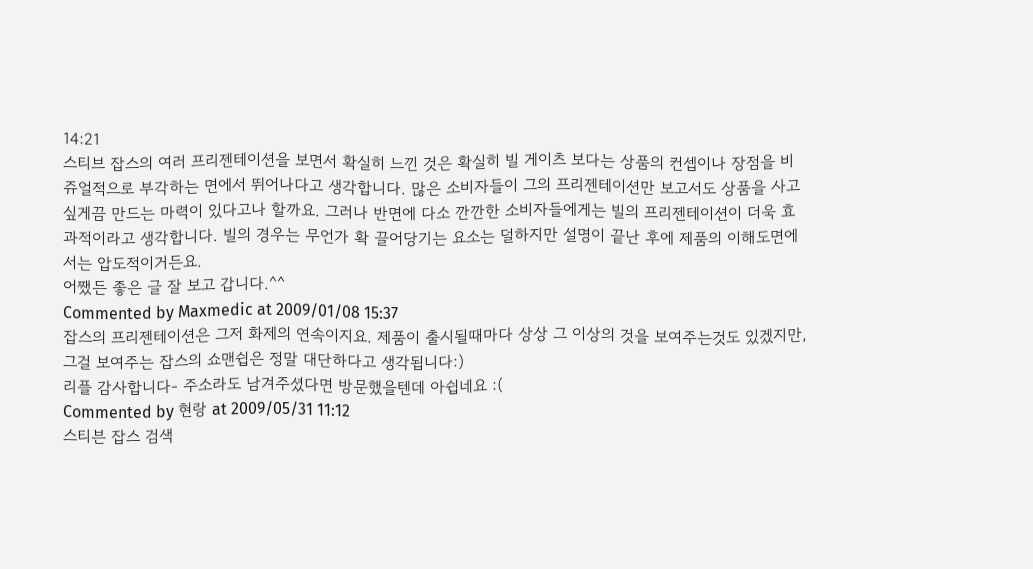14:21
스티브 잡스의 여러 프리젠테이션을 보면서 확실히 느낀 것은 확실히 빌 게이츠 보다는 상품의 컨셉이나 장점을 비쥬얼적으로 부각하는 면에서 뛰어나다고 생각합니다. 많은 소비자들이 그의 프리젠테이션만 보고서도 상품을 사고 싶게끔 만드는 마력이 있다고나 할까요. 그러나 반면에 다소 깐깐한 소비자들에게는 빌의 프리젠테이션이 더욱 효과적이라고 생각합니다. 빌의 경우는 무언가 확 끌어당기는 요소는 덜하지만 설명이 끝난 후에 제품의 이해도면에서는 압도적이거든요.
어쨌든 좋은 글 잘 보고 갑니다.^^
Commented by Maxmedic at 2009/01/08 15:37
잡스의 프리젠테이션은 그저 화제의 연속이지요. 제품이 출시될때마다 상상 그 이상의 것을 보여주는것도 있겠지만, 그걸 보여주는 잡스의 쇼맨쉽은 정말 대단하다고 생각됩니다:)
리플 감사합니다- 주소라도 남겨주셨다면 방문했을텐데 아쉽네요 :(
Commented by 현랑 at 2009/05/31 11:12
스티븐 잡스 검색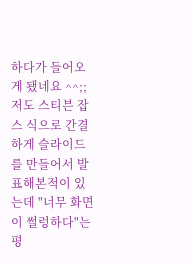하다가 들어오게 됐네요 ^^;;
저도 스티븐 잡스 식으로 간결하게 슬라이드를 만들어서 발표해본적이 있는데 "너무 화면이 썰렁하다"는 평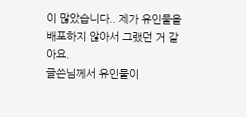이 많았습니다.. 제가 유인물을 배포하지 않아서 그랬던 거 같아요.
글쓴님께서 유인물이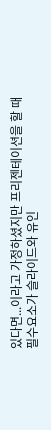있다면...이라고 가정하셨지만 프리젠테이션을 할 때 필수요소가 슬라이드와 유인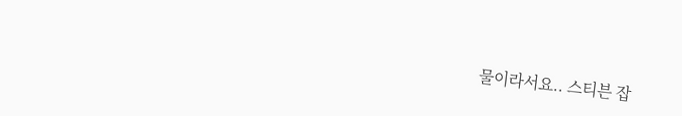물이라서요.. 스티븐 잡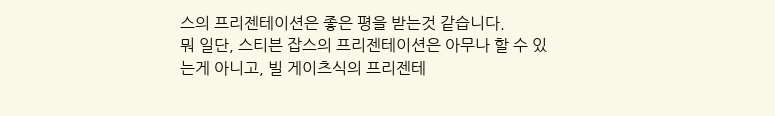스의 프리젠테이션은 좋은 평을 받는것 같습니다.
뭐 일단, 스티븐 잡스의 프리젠테이션은 아무나 할 수 있는게 아니고, 빌 게이츠식의 프리젠테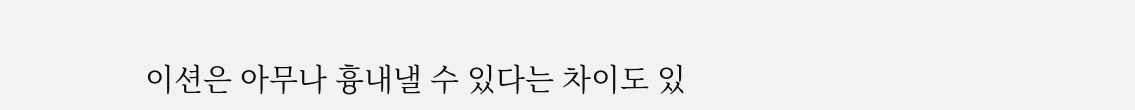이션은 아무나 흉내낼 수 있다는 차이도 있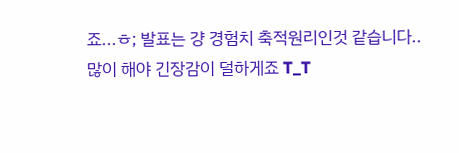죠...ㅎ; 발표는 걍 경험치 축적원리인것 같습니다.. 많이 해야 긴장감이 덜하게죠 T_T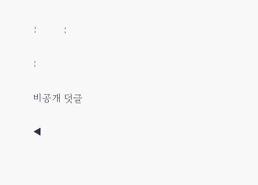:         :

:

비공개 덧글

◀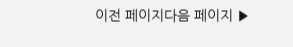이전 페이지다음 페이지 ▶